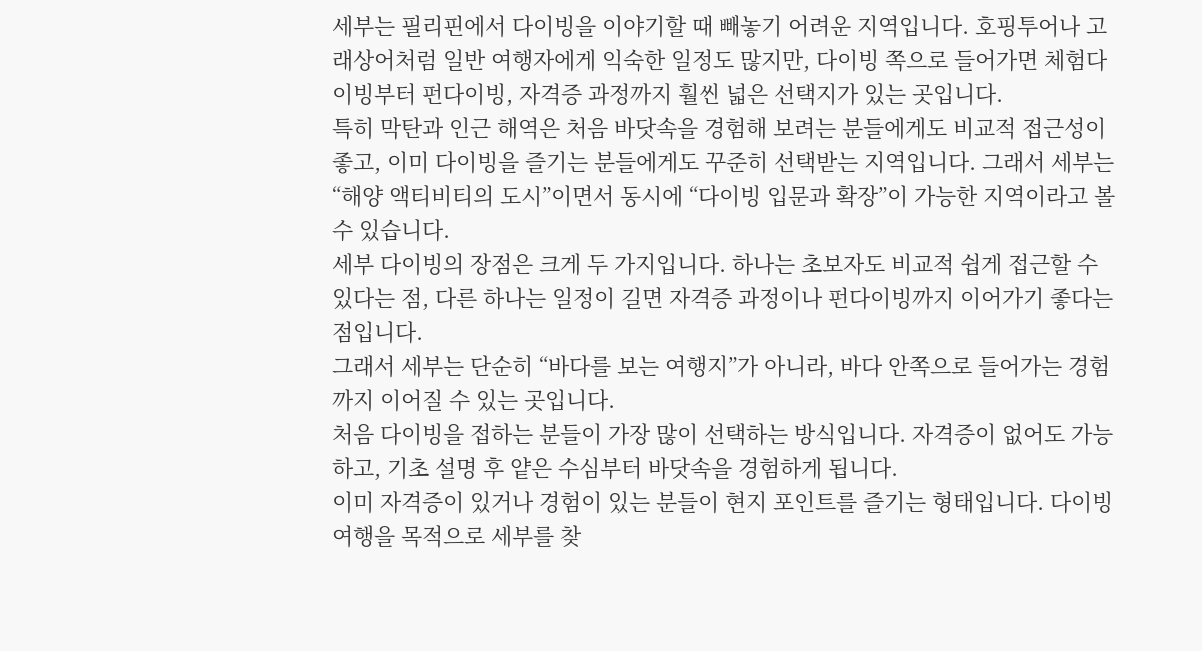세부는 필리핀에서 다이빙을 이야기할 때 빼놓기 어려운 지역입니다. 호핑투어나 고래상어처럼 일반 여행자에게 익숙한 일정도 많지만, 다이빙 쪽으로 들어가면 체험다이빙부터 펀다이빙, 자격증 과정까지 훨씬 넓은 선택지가 있는 곳입니다.
특히 막탄과 인근 해역은 처음 바닷속을 경험해 보려는 분들에게도 비교적 접근성이 좋고, 이미 다이빙을 즐기는 분들에게도 꾸준히 선택받는 지역입니다. 그래서 세부는 “해양 액티비티의 도시”이면서 동시에 “다이빙 입문과 확장”이 가능한 지역이라고 볼 수 있습니다.
세부 다이빙의 장점은 크게 두 가지입니다. 하나는 초보자도 비교적 쉽게 접근할 수 있다는 점, 다른 하나는 일정이 길면 자격증 과정이나 펀다이빙까지 이어가기 좋다는 점입니다.
그래서 세부는 단순히 “바다를 보는 여행지”가 아니라, 바다 안쪽으로 들어가는 경험까지 이어질 수 있는 곳입니다.
처음 다이빙을 접하는 분들이 가장 많이 선택하는 방식입니다. 자격증이 없어도 가능하고, 기초 설명 후 얕은 수심부터 바닷속을 경험하게 됩니다.
이미 자격증이 있거나 경험이 있는 분들이 현지 포인트를 즐기는 형태입니다. 다이빙 여행을 목적으로 세부를 찾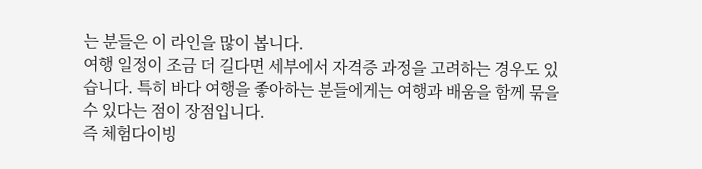는 분들은 이 라인을 많이 봅니다.
여행 일정이 조금 더 길다면 세부에서 자격증 과정을 고려하는 경우도 있습니다. 특히 바다 여행을 좋아하는 분들에게는 여행과 배움을 함께 묶을 수 있다는 점이 장점입니다.
즉 체험다이빙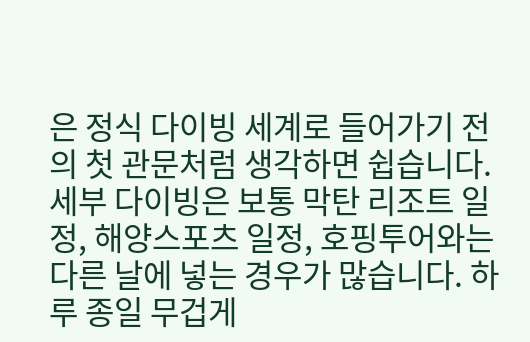은 정식 다이빙 세계로 들어가기 전의 첫 관문처럼 생각하면 쉽습니다.
세부 다이빙은 보통 막탄 리조트 일정, 해양스포츠 일정, 호핑투어와는 다른 날에 넣는 경우가 많습니다. 하루 종일 무겁게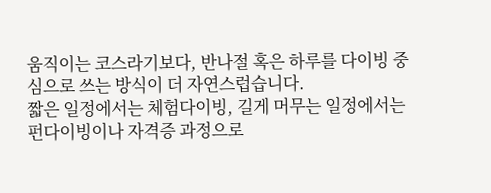움직이는 코스라기보다, 반나절 혹은 하루를 다이빙 중심으로 쓰는 방식이 더 자연스럽습니다.
짧은 일정에서는 체험다이빙, 길게 머무는 일정에서는 펀다이빙이나 자격증 과정으로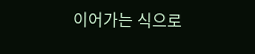이어가는 식으로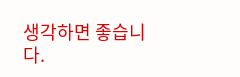생각하면 좋습니다.